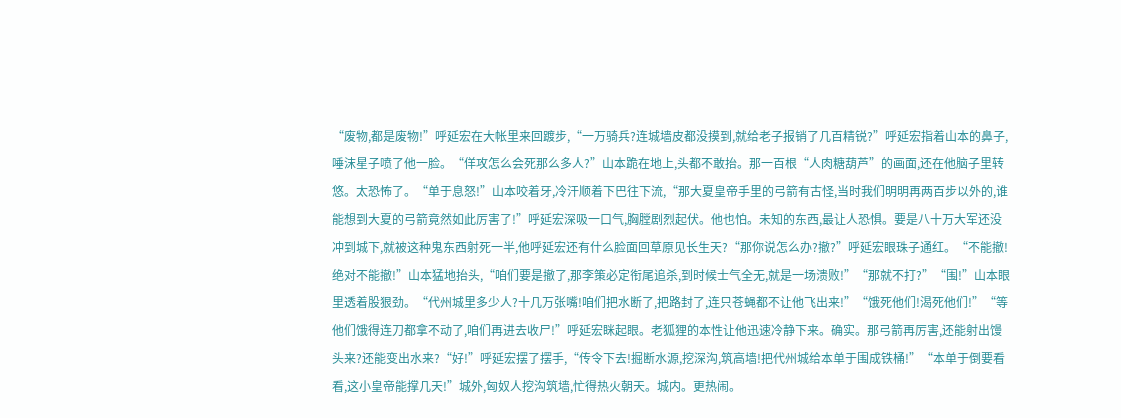“废物,都是废物!”呼延宏在大帐里来回踱步,“一万骑兵?连城墙皮都没摸到,就给老子报销了几百精锐?”呼延宏指着山本的鼻子,唾沫星子喷了他一脸。“佯攻怎么会死那么多人?”山本跪在地上,头都不敢抬。那一百根“人肉糖葫芦”的画面,还在他脑子里转悠。太恐怖了。“单于息怒!”山本咬着牙,冷汗顺着下巴往下流,“那大夏皇帝手里的弓箭有古怪,当时我们明明再两百步以外的,谁能想到大夏的弓箭竟然如此厉害了!”呼延宏深吸一口气,胸膛剧烈起伏。他也怕。未知的东西,最让人恐惧。要是八十万大军还没冲到城下,就被这种鬼东西射死一半,他呼延宏还有什么脸面回草原见长生天?“那你说怎么办?撤?”呼延宏眼珠子通红。“不能撤!绝对不能撤!”山本猛地抬头,“咱们要是撤了,那李策必定衔尾追杀,到时候士气全无,就是一场溃败!”“那就不打?”“围!”山本眼里透着股狠劲。“代州城里多少人?十几万张嘴!咱们把水断了,把路封了,连只苍蝇都不让他飞出来!”“饿死他们!渴死他们!”“等他们饿得连刀都拿不动了,咱们再进去收尸!”呼延宏眯起眼。老狐狸的本性让他迅速冷静下来。确实。那弓箭再厉害,还能射出馒头来?还能变出水来?“好!”呼延宏摆了摆手,“传令下去!掘断水源,挖深沟,筑高墙!把代州城给本单于围成铁桶!”“本单于倒要看看,这小皇帝能撑几天!”城外,匈奴人挖沟筑墙,忙得热火朝天。城内。更热闹。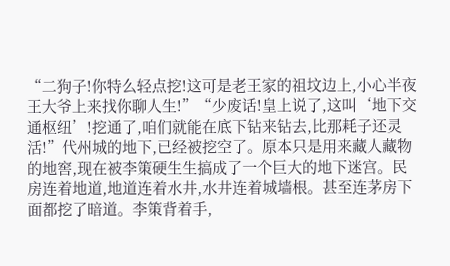“二狗子!你特么轻点挖!这可是老王家的祖坟边上,小心半夜王大爷上来找你聊人生!”“少废话!皇上说了,这叫‘地下交通枢纽’!挖通了,咱们就能在底下钻来钻去,比那耗子还灵活!”代州城的地下,已经被挖空了。原本只是用来藏人藏物的地窖,现在被李策硬生生搞成了一个巨大的地下迷宫。民房连着地道,地道连着水井,水井连着城墙根。甚至连茅房下面都挖了暗道。李策背着手,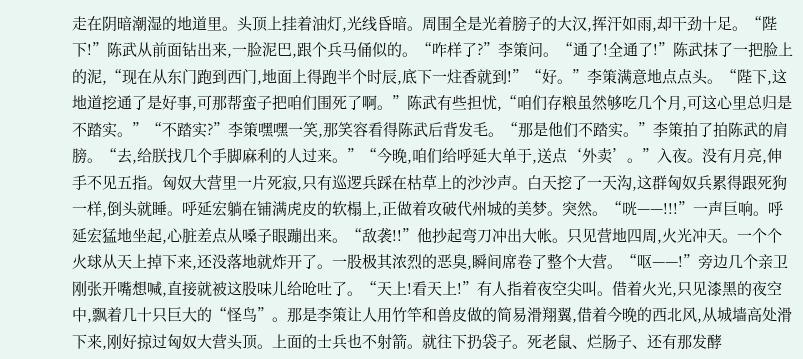走在阴暗潮湿的地道里。头顶上挂着油灯,光线昏暗。周围全是光着膀子的大汉,挥汗如雨,却干劲十足。“陛下!”陈武从前面钻出来,一脸泥巴,跟个兵马俑似的。“咋样了?”李策问。“通了!全通了!”陈武抹了一把脸上的泥,“现在从东门跑到西门,地面上得跑半个时辰,底下一炷香就到!”“好。”李策满意地点点头。“陛下,这地道挖通了是好事,可那帮蛮子把咱们围死了啊。”陈武有些担忧,“咱们存粮虽然够吃几个月,可这心里总归是不踏实。”“不踏实?”李策嘿嘿一笑,那笑容看得陈武后背发毛。“那是他们不踏实。”李策拍了拍陈武的肩膀。“去,给朕找几个手脚麻利的人过来。”“今晚,咱们给呼延大单于,送点‘外卖’。”入夜。没有月亮,伸手不见五指。匈奴大营里一片死寂,只有巡逻兵踩在枯草上的沙沙声。白天挖了一天沟,这群匈奴兵累得跟死狗一样,倒头就睡。呼延宏躺在铺满虎皮的软榻上,正做着攻破代州城的美梦。突然。“咣——!!!”一声巨响。呼延宏猛地坐起,心脏差点从嗓子眼蹦出来。“敌袭!!”他抄起弯刀冲出大帐。只见营地四周,火光冲天。一个个火球从天上掉下来,还没落地就炸开了。一股极其浓烈的恶臭,瞬间席卷了整个大营。“呕——!”旁边几个亲卫刚张开嘴想喊,直接就被这股味儿给呛吐了。“天上!看天上!”有人指着夜空尖叫。借着火光,只见漆黑的夜空中,飘着几十只巨大的“怪鸟”。那是李策让人用竹竿和兽皮做的简易滑翔翼,借着今晚的西北风,从城墙高处滑下来,刚好掠过匈奴大营头顶。上面的士兵也不射箭。就往下扔袋子。死老鼠、烂肠子、还有那发酵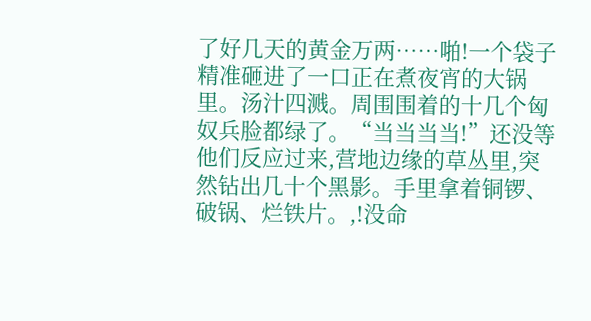了好几天的黄金万两……啪!一个袋子精准砸进了一口正在煮夜宵的大锅里。汤汁四溅。周围围着的十几个匈奴兵脸都绿了。“当当当当!”还没等他们反应过来,营地边缘的草丛里,突然钻出几十个黑影。手里拿着铜锣、破锅、烂铁片。,!没命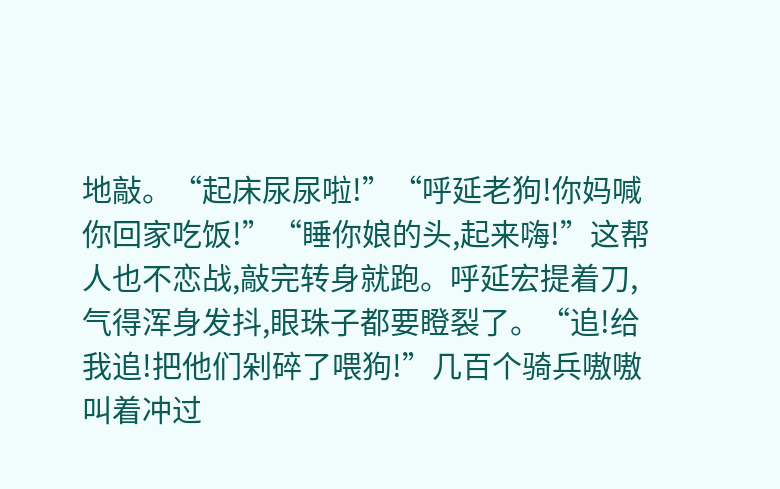地敲。“起床尿尿啦!”“呼延老狗!你妈喊你回家吃饭!”“睡你娘的头,起来嗨!”这帮人也不恋战,敲完转身就跑。呼延宏提着刀,气得浑身发抖,眼珠子都要瞪裂了。“追!给我追!把他们剁碎了喂狗!”几百个骑兵嗷嗷叫着冲过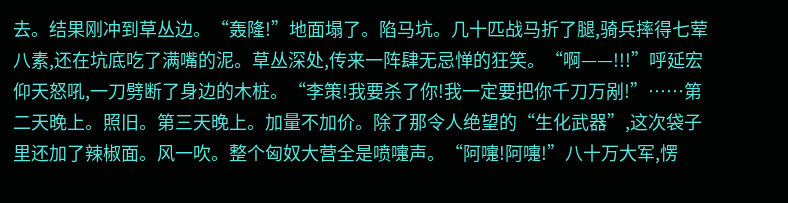去。结果刚冲到草丛边。“轰隆!”地面塌了。陷马坑。几十匹战马折了腿,骑兵摔得七荤八素,还在坑底吃了满嘴的泥。草丛深处,传来一阵肆无忌惮的狂笑。“啊——!!!”呼延宏仰天怒吼,一刀劈断了身边的木桩。“李策!我要杀了你!我一定要把你千刀万剐!”……第二天晚上。照旧。第三天晚上。加量不加价。除了那令人绝望的“生化武器”,这次袋子里还加了辣椒面。风一吹。整个匈奴大营全是喷嚏声。“阿嚏!阿嚏!”八十万大军,愣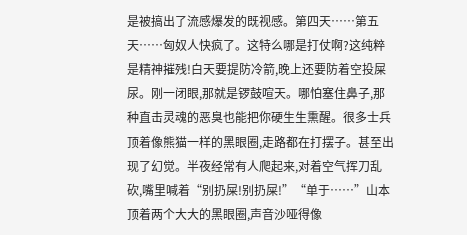是被搞出了流感爆发的既视感。第四天……第五天……匈奴人快疯了。这特么哪是打仗啊?这纯粹是精神摧残!白天要提防冷箭,晚上还要防着空投屎尿。刚一闭眼,那就是锣鼓喧天。哪怕塞住鼻子,那种直击灵魂的恶臭也能把你硬生生熏醒。很多士兵顶着像熊猫一样的黑眼圈,走路都在打摆子。甚至出现了幻觉。半夜经常有人爬起来,对着空气挥刀乱砍,嘴里喊着“别扔屎!别扔屎!”“单于……”山本顶着两个大大的黑眼圈,声音沙哑得像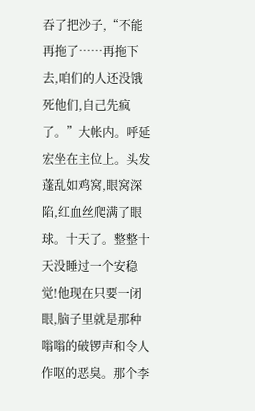吞了把沙子,“不能再拖了……再拖下去,咱们的人还没饿死他们,自己先疯了。”大帐内。呼延宏坐在主位上。头发蓬乱如鸡窝,眼窝深陷,红血丝爬满了眼球。十天了。整整十天没睡过一个安稳觉!他现在只要一闭眼,脑子里就是那种嗡嗡的破锣声和令人作呕的恶臭。那个李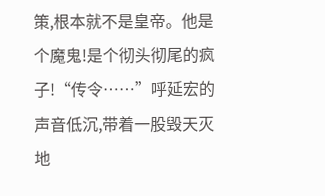策,根本就不是皇帝。他是个魔鬼!是个彻头彻尾的疯子!“传令……”呼延宏的声音低沉,带着一股毁天灭地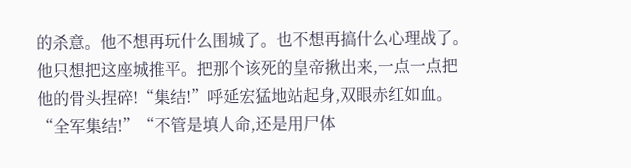的杀意。他不想再玩什么围城了。也不想再搞什么心理战了。他只想把这座城推平。把那个该死的皇帝揪出来,一点一点把他的骨头捏碎!“集结!”呼延宏猛地站起身,双眼赤红如血。“全军集结!”“不管是填人命,还是用尸体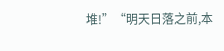堆!”“明天日落之前,本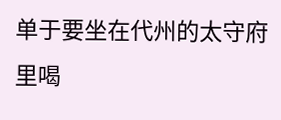单于要坐在代州的太守府里喝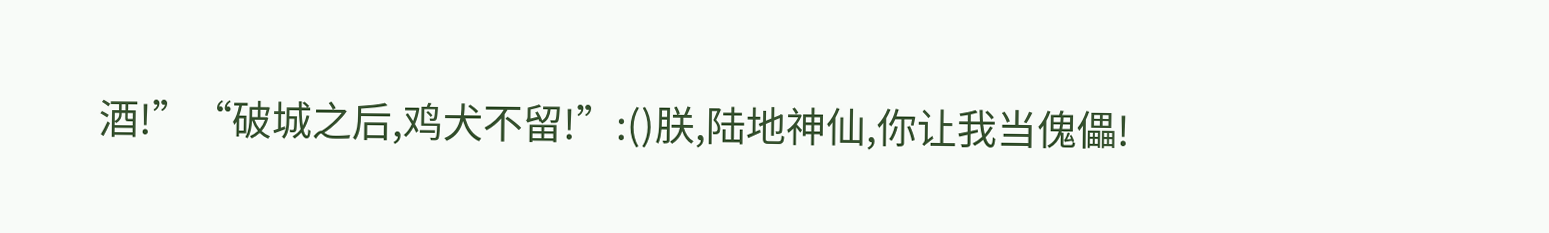酒!”“破城之后,鸡犬不留!”:()朕,陆地神仙,你让我当傀儡!